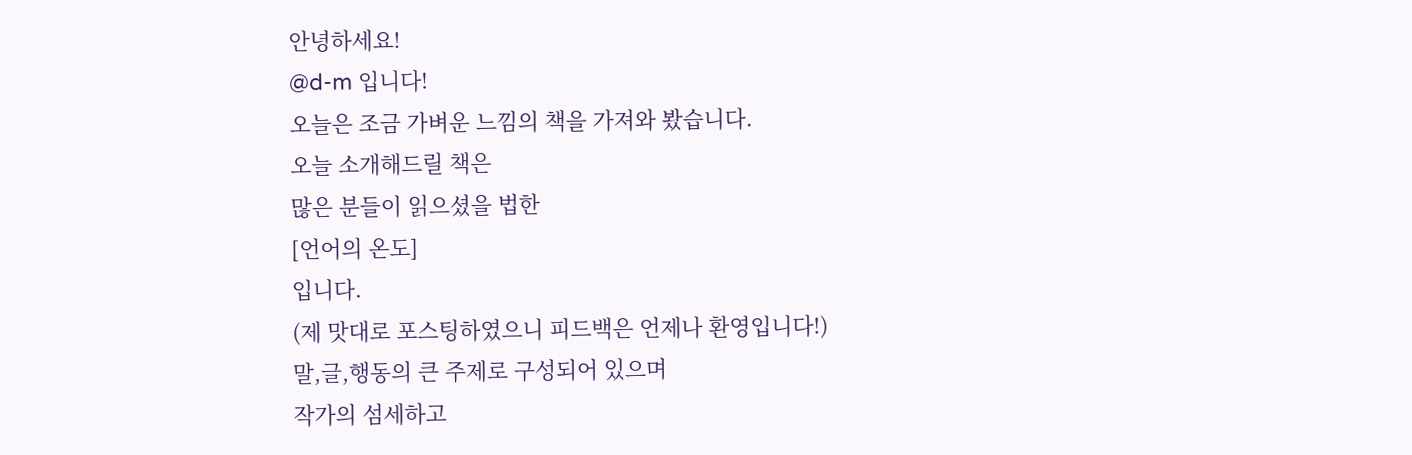안녕하세요!
@d-m 입니다!
오늘은 조금 가벼운 느낌의 책을 가져와 봤습니다.
오늘 소개해드릴 책은
많은 분들이 읽으셨을 법한
[언어의 온도]
입니다.
(제 맛대로 포스팅하였으니 피드백은 언제나 환영입니다!)
말,글,행동의 큰 주제로 구성되어 있으며
작가의 섬세하고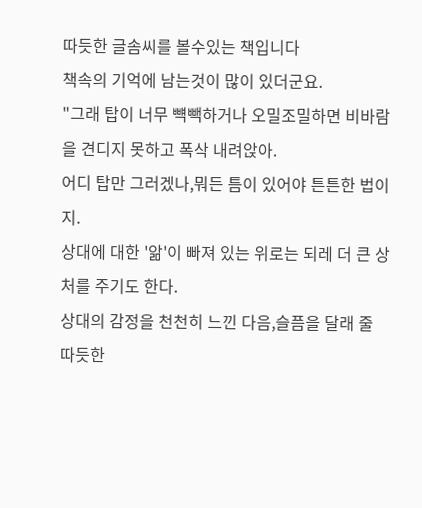따듯한 글솜씨를 볼수있는 책입니다
책속의 기억에 남는것이 많이 있더군요.
"그래 탑이 너무 뺵빽하거나 오밀조밀하면 비바람을 견디지 못하고 폭삭 내려앉아.
어디 탑만 그러겠나,뭐든 틈이 있어야 튼튼한 법이지.
상대에 대한 '앎'이 빠져 있는 위로는 되레 더 큰 상처를 주기도 한다.
상대의 감정을 천천히 느낀 다음,슬픔을 달래 줄
따듯한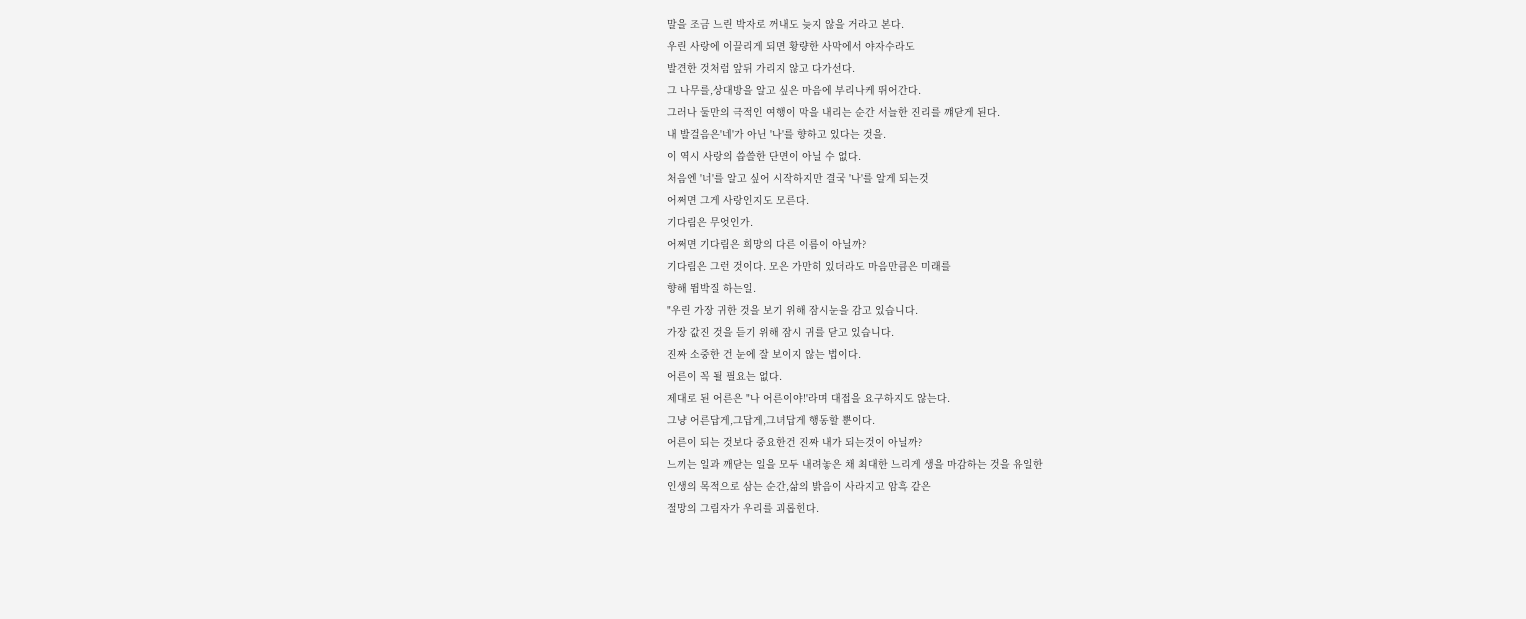말을 조금 느린 박자로 꺼내도 늦지 않을 거라고 본다.
우린 사랑에 이끌리게 되면 황량한 사막에서 야자수라도
발견한 것처럼 앞뒤 가리지 않고 다가선다.
그 나무를,상대방을 알고 싶은 마음에 부리나케 뛰어간다.
그러나 둘만의 극적인 여행이 막을 내리는 순간 서늘한 진리를 꺠닫게 된다.
내 발걸음은'네'가 아닌 '나'를 향하고 있다는 것을.
이 역시 사랑의 씁쓸한 단면이 아닐 수 없다.
처음엔 '너'를 알고 싶어 시작하지만 결국 '나'를 알게 되는것
어쩌면 그게 사랑인지도 모른다.
기다림은 무엇인가.
어쩌면 기다림은 희망의 다른 이름이 아닐까?
기다림은 그런 것이다. 모은 가만히 있더라도 마음만큼은 미래를
향해 뜀박질 하는일.
"우린 가장 귀한 것을 보기 위해 잠시눈을 감고 있습니다.
가장 값진 것을 듣기 위해 잠시 귀를 닫고 있습니다.
진짜 소중한 건 눈에 잘 보이지 않는 법이다.
어른이 꼭 될 필요는 없다.
제대로 된 어른은 "나 어른이야!'라며 대접을 요구하지도 않는다.
그냥 어른답게,그답게,그녀답게 행동할 뿐이다.
어른이 되는 것보다 중요한건 진짜 내가 되는것이 아닐까?
느끼는 일과 깨닫는 일을 모두 내려놓은 채 최대한 느리게 생을 마감하는 것을 유일한
인생의 목적으로 삼는 순간,삶의 밝음이 사라지고 암흑 같은
절망의 그림자가 우리를 괴롭힌다.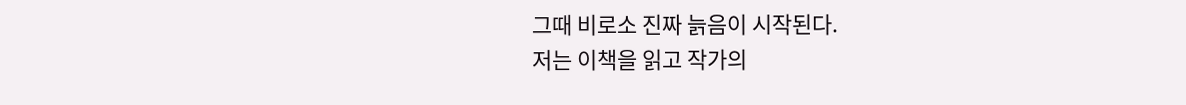그때 비로소 진짜 늙음이 시작된다.
저는 이책을 읽고 작가의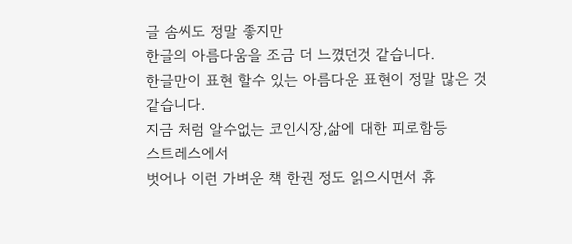글 솜씨도 정말 좋지만
한글의 아름다움을 조금 더 느꼈던것 같습니다.
한글만이 표현 할수 있는 아름다운 표현이 정말 많은 것 같습니다.
지금 처럼 알수없는 코인시장,삶에 대한 피로함등
스트레스에서
벗어나 이런 가벼운 책 한권 정도 읽으시면서 휴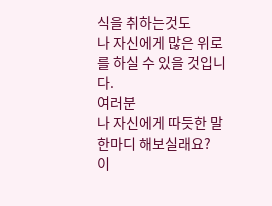식을 취하는것도
나 자신에게 많은 위로를 하실 수 있을 것입니다.
여러분
나 자신에게 따듯한 말 한마디 해보실래요?
이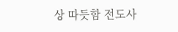상 따듯함 전도사